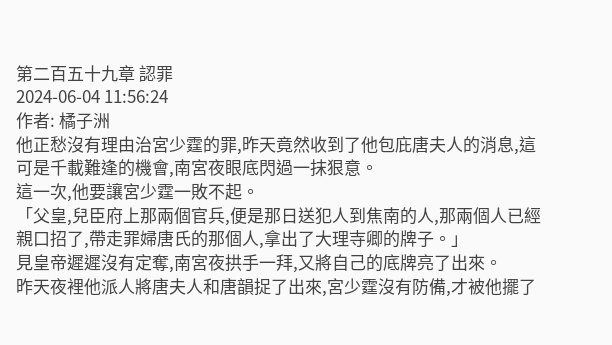第二百五十九章 認罪
2024-06-04 11:56:24
作者: 橘子洲
他正愁沒有理由治宮少霆的罪,昨天竟然收到了他包庇唐夫人的消息,這可是千載難逢的機會,南宮夜眼底閃過一抹狠意。
這一次,他要讓宮少霆一敗不起。
「父皇,兒臣府上那兩個官兵,便是那日送犯人到焦南的人,那兩個人已經親口招了,帶走罪婦唐氏的那個人,拿出了大理寺卿的牌子。」
見皇帝遲遲沒有定奪,南宮夜拱手一拜,又將自己的底牌亮了出來。
昨天夜裡他派人將唐夫人和唐韻捉了出來,宮少霆沒有防備,才被他擺了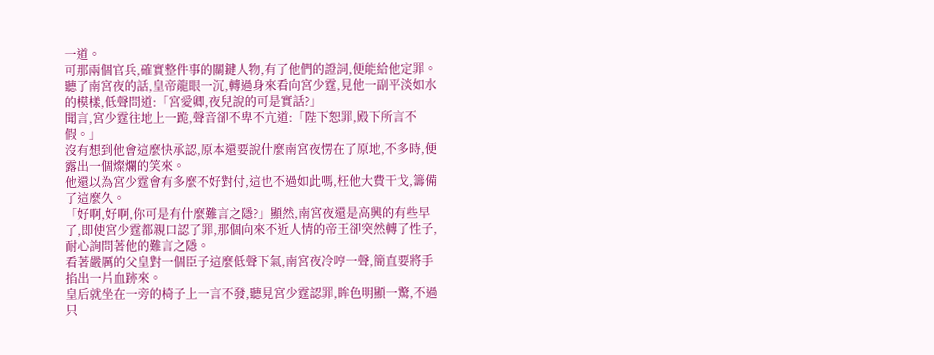一道。
可那兩個官兵,確實整件事的關鍵人物,有了他們的證詞,便能給他定罪。
聽了南宮夜的話,皇帝龍眼一沉,轉過身來看向宮少霆,見他一副平淡如水的模樣,低聲問道:「宮愛卿,夜兒說的可是實話?」
聞言,宮少霆往地上一跪,聲音卻不卑不亢道:「陛下恕罪,殿下所言不假。」
沒有想到他會這麼快承認,原本還要說什麼南宮夜愣在了原地,不多時,便露出一個燦爛的笑來。
他還以為宮少霆會有多麼不好對付,這也不過如此嗎,枉他大費干戈,籌備了這麼久。
「好啊,好啊,你可是有什麼難言之隱?」顯然,南宮夜還是高興的有些早了,即使宮少霆都親口認了罪,那個向來不近人情的帝王卻突然轉了性子,耐心詢問著他的難言之隱。
看著嚴厲的父皇對一個臣子這麼低聲下氣,南宮夜冷哼一聲,簡直要將手掐出一片血跡來。
皇后就坐在一旁的椅子上一言不發,聽見宮少霆認罪,眸色明顯一驚,不過只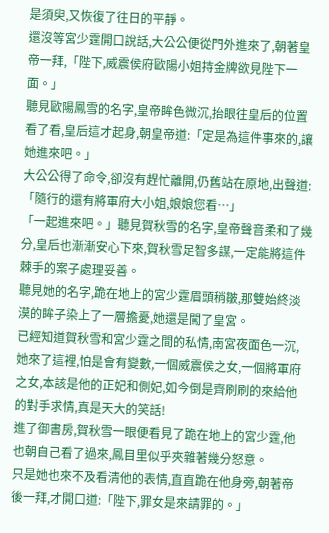是須臾,又恢復了往日的平靜。
還沒等宮少霆開口說話,大公公便從門外進來了,朝著皇帝一拜,「陛下,威震侯府歐陽小姐持金牌欲見陛下一面。」
聽見歐陽鳳雪的名字,皇帝眸色微沉,抬眼往皇后的位置看了看,皇后這才起身,朝皇帝道:「定是為這件事來的,讓她進來吧。」
大公公得了命令,卻沒有趕忙離開,仍舊站在原地,出聲道:「隨行的還有將軍府大小姐,娘娘您看…」
「一起進來吧。」聽見賀秋雪的名字,皇帝聲音柔和了幾分,皇后也漸漸安心下來,賀秋雪足智多謀,一定能將這件棘手的案子處理妥善。
聽見她的名字,跪在地上的宮少霆眉頭稍皺,那雙始終淡漠的眸子染上了一層擔憂,她還是闖了皇宮。
已經知道賀秋雪和宮少霆之間的私情,南宮夜面色一沉,她來了這裡,怕是會有變數,一個威震侯之女,一個將軍府之女,本該是他的正妃和側妃,如今倒是齊刷刷的來給他的對手求情,真是天大的笑話!
進了御書房,賀秋雪一眼便看見了跪在地上的宮少霆,他也朝自己看了過來,鳳目里似乎夾雜著幾分怒意。
只是她也來不及看清他的表情,直直跪在他身旁,朝著帝後一拜,才開口道:「陛下,罪女是來請罪的。」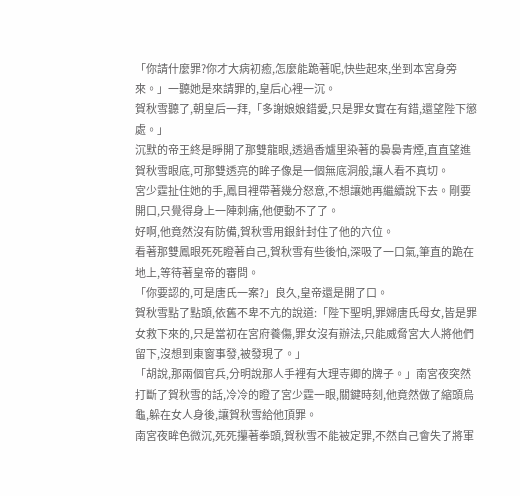「你請什麼罪?你才大病初癒,怎麼能跪著呢,快些起來,坐到本宮身旁來。」一聽她是來請罪的,皇后心裡一沉。
賀秋雪聽了,朝皇后一拜,「多謝娘娘錯愛,只是罪女實在有錯,還望陛下懲處。」
沉默的帝王終是睜開了那雙龍眼,透過香爐里染著的裊裊青煙,直直望進賀秋雪眼底,可那雙透亮的眸子像是一個無底洞般,讓人看不真切。
宮少霆扯住她的手,鳳目裡帶著幾分怒意,不想讓她再繼續說下去。剛要開口,只覺得身上一陣刺痛,他便動不了了。
好啊,他竟然沒有防備,賀秋雪用銀針封住了他的穴位。
看著那雙鳳眼死死瞪著自己,賀秋雪有些後怕,深吸了一口氣,筆直的跪在地上,等待著皇帝的審問。
「你要認的,可是唐氏一案?」良久,皇帝還是開了口。
賀秋雪點了點頭,依舊不卑不亢的說道:「陛下聖明,罪婦唐氏母女,皆是罪女救下來的,只是當初在宮府養傷,罪女沒有辦法,只能威脅宮大人將他們留下,沒想到東窗事發,被發現了。」
「胡說,那兩個官兵,分明說那人手裡有大理寺卿的牌子。」南宮夜突然打斷了賀秋雪的話,冷冷的瞪了宮少霆一眼,關鍵時刻,他竟然做了縮頭烏龜,躲在女人身後,讓賀秋雪給他頂罪。
南宮夜眸色微沉,死死攥著拳頭,賀秋雪不能被定罪,不然自己會失了將軍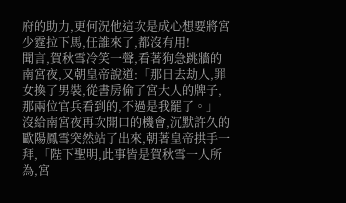府的助力,更何況他這次是成心想要將宮少霆拉下馬,任誰來了,都沒有用!
聞言,賀秋雪冷笑一聲,看著狗急跳牆的南宮夜,又朝皇帝說道:「那日去劫人,罪女換了男裝,從書房偷了宮大人的牌子,那兩位官兵看到的,不過是我罷了。」
沒給南宮夜再次開口的機會,沉默許久的歐陽鳳雪突然站了出來,朝著皇帝拱手一拜,「陛下聖明,此事皆是賀秋雪一人所為,宮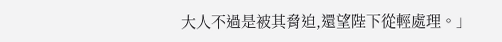大人不過是被其脅迫,還望陛下從輕處理。」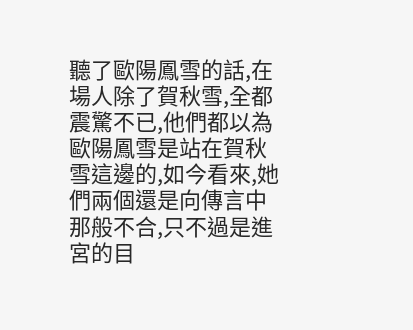聽了歐陽鳳雪的話,在場人除了賀秋雪,全都震驚不已,他們都以為歐陽鳳雪是站在賀秋雪這邊的,如今看來,她們兩個還是向傳言中那般不合,只不過是進宮的目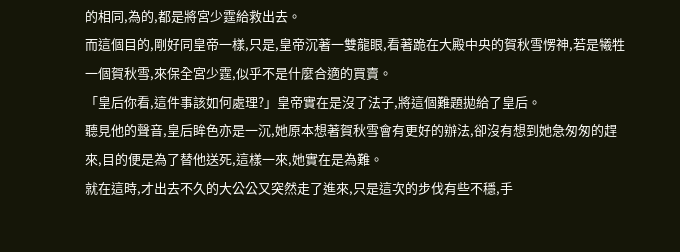的相同,為的,都是將宮少霆給救出去。
而這個目的,剛好同皇帝一樣,只是,皇帝沉著一雙龍眼,看著跪在大殿中央的賀秋雪愣神,若是犧牲一個賀秋雪,來保全宮少霆,似乎不是什麼合適的買賣。
「皇后你看,這件事該如何處理?」皇帝實在是沒了法子,將這個難題拋給了皇后。
聽見他的聲音,皇后眸色亦是一沉,她原本想著賀秋雪會有更好的辦法,卻沒有想到她急匆匆的趕來,目的便是為了替他送死,這樣一來,她實在是為難。
就在這時,才出去不久的大公公又突然走了進來,只是這次的步伐有些不穩,手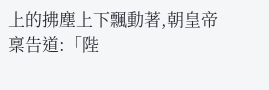上的拂塵上下飄動著,朝皇帝稟告道:「陛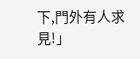下,門外有人求見!」